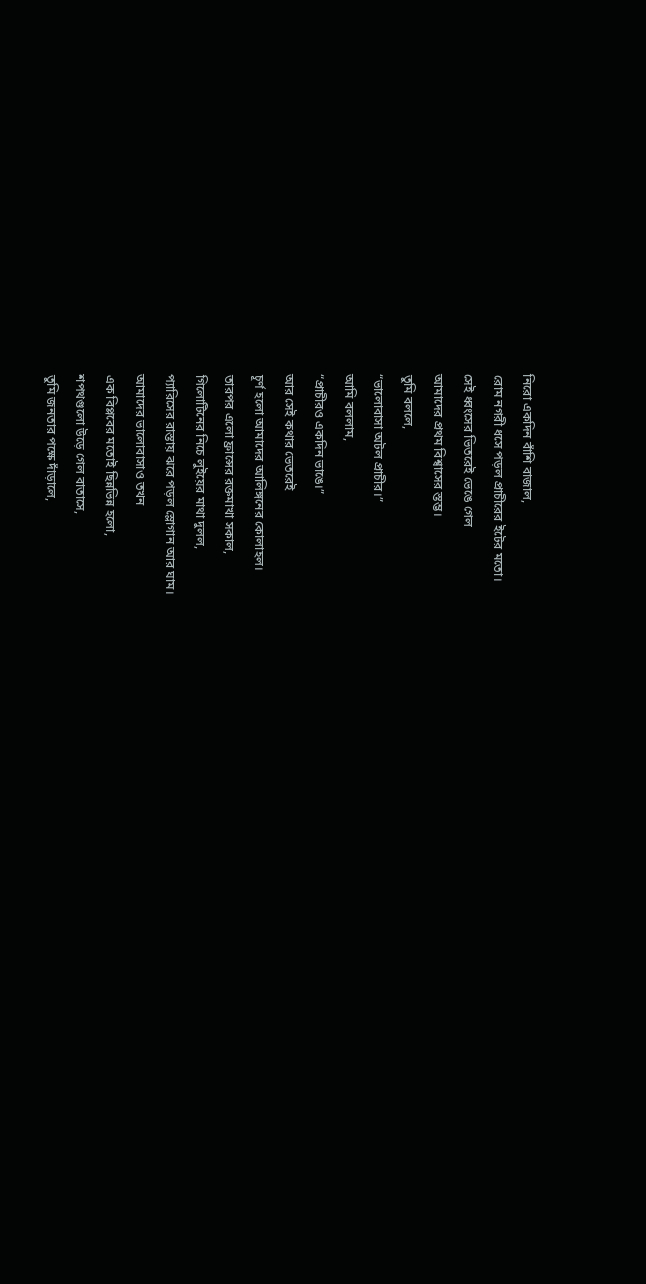নিরো একদিন বাঁশি বাজাল,
রোম নগরী ধসে পড়ল প্রাচীরের ইটের মতো।
সেই ধ্বংসের ভিতরেই ভেঙে গেল
আমাদের প্রথম বিশ্বাসের স্তম্ভ।
তুমি বললে,
“ভালোবাসা অটল প্রাচীর।”
আমি বললাম,
“প্রাচীরও একদিন ভাঙে।”
আর সেই কথার ভেতরেই
চূর্ণ হলো আমাদের আলিঙ্গনের কোলাহল।
তারপর এলো ফ্রান্সের রক্তমাখা সকাল,
গিলোটিনের নিচে লুইয়ের মাথা দুলল,
প্যারিসের রাস্তায় ঝরে পড়ল স্লোগান আর ঘাম।
আমাদের ভালোবাসাও তখন
এক বিপ্লবের মতোই ছিন্নভিন্ন হলো,
শপথগুলো উড়ে গেল বাতাসে,
তুমি জনতার পক্ষে দাঁড়ালে,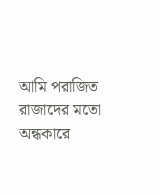আমি পরাজিত রাজাদের মতো
অন্ধকারে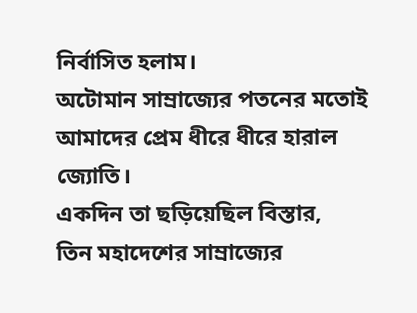নির্বাসিত হলাম।
অটোমান সাম্রাজ্যের পতনের মতোই
আমাদের প্রেম ধীরে ধীরে হারাল জ্যোতি।
একদিন তা ছড়িয়েছিল বিস্তার,
তিন মহাদেশের সাম্রাজ্যের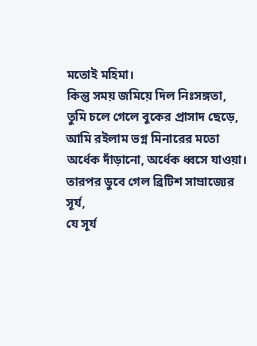মতোই মহিমা।
কিন্তু সময় জমিয়ে দিল নিঃসঙ্গতা,
তুমি চলে গেলে বুকের প্রাসাদ ছেড়ে,
আমি রইলাম ভগ্ন মিনারের মতো
অর্ধেক দাঁড়ানো, অর্ধেক ধ্বসে যাওয়া।
তারপর ডুবে গেল ব্রিটিশ সাম্রাজ্যের সূর্য,
যে সূর্য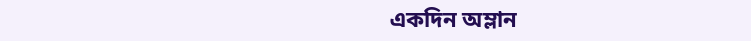একদিন অম্লান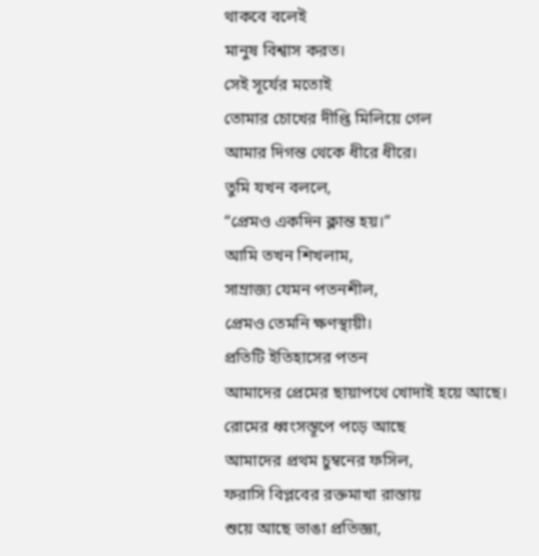থাকবে বলেই
মানুষ বিশ্বাস করত।
সেই সূর্যের মতোই
তোমার চোখের দীপ্তি মিলিয়ে গেল
আমার দিগন্ত থেকে ধীরে ধীরে।
তুমি যখন বললে,
“প্রেমও একদিন ক্লান্ত হয়।”
আমি তখন শিখলাম,
সাম্রাজ্য যেমন পতনশীল,
প্রেমও তেমনি ক্ষণস্থায়ী।
প্রতিটি ইতিহাসের পতন
আমাদের প্রেমের ছায়াপথে খোদাই হয়ে আছে।
রোমের ধ্বংসস্তূপে পড়ে আছে
আমাদের প্রথম চুম্বনের ফসিল,
ফরাসি বিপ্লবের রক্তমাখা রাস্তায়
শুয়ে আছে ভাঙা প্রতিজ্ঞা,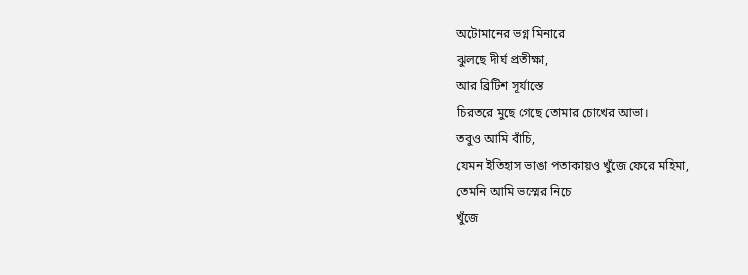অটোমানের ভগ্ন মিনারে
ঝুলছে দীর্ঘ প্রতীক্ষা,
আর ব্রিটিশ সূর্যাস্তে
চিরতরে মুছে গেছে তোমার চোখের আভা।
তবুও আমি বাঁচি,
যেমন ইতিহাস ভাঙা পতাকায়ও খুঁজে ফেরে মহিমা,
তেমনি আমি ভস্মের নিচে
খুঁজে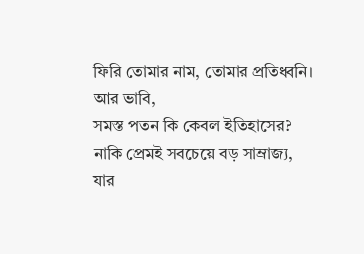ফিরি তোমার নাম, তোমার প্রতিধ্বনি।
আর ভাবি,
সমস্ত পতন কি কেবল ইতিহাসের?
নাকি প্রেমই সবচেয়ে বড় সাম্রাজ্য,
যার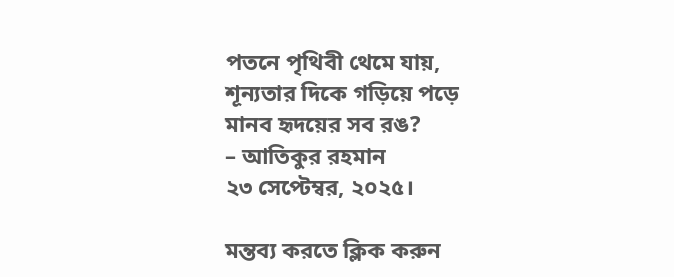পতনে পৃথিবী থেমে যায়,
শূন্যতার দিকে গড়িয়ে পড়ে
মানব হৃদয়ের সব রঙ?
– আতিকুর রহমান
২৩ সেপ্টেম্বর, ২০২৫।

মন্তব্য করতে ক্লিক করুন